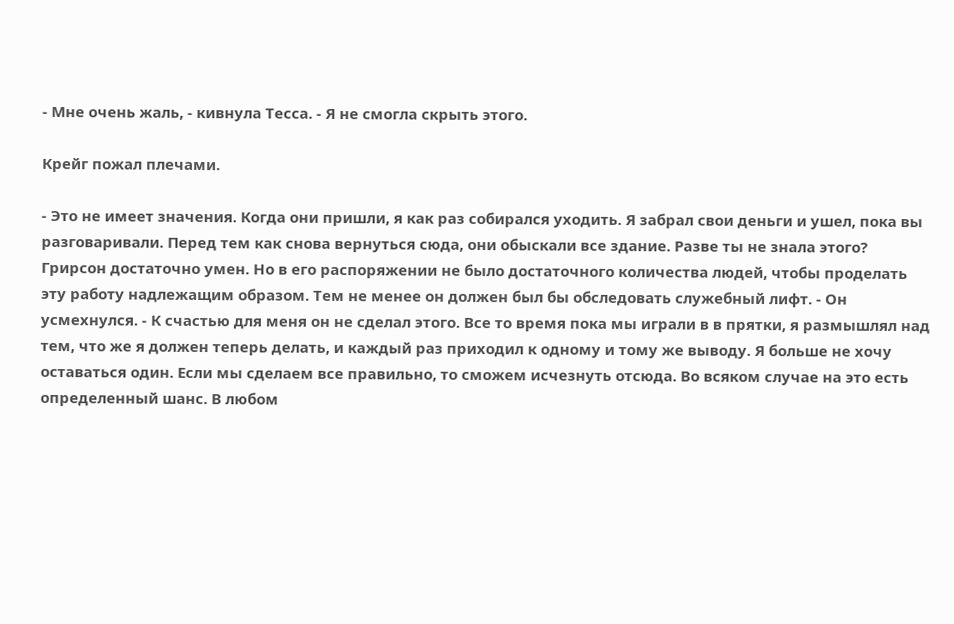- Мне очень жаль, - кивнула Тесса. - Я не смогла скрыть этого.

Крейг пожал плечами.

- Это не имеет значения. Когда они пришли, я как раз собирался уходить. Я забрал свои деньги и ушел, пока вы разговаривали. Перед тем как снова вернуться сюда, они обыскали все здание. Разве ты не знала этого? Грирсон достаточно умен. Но в его распоряжении не было достаточного количества людей, чтобы проделать эту работу надлежащим образом. Тем не менее он должен был бы обследовать служебный лифт. - Он усмехнулся. - К счастью для меня он не сделал этого. Все то время пока мы играли в в прятки, я размышлял над тем, что же я должен теперь делать, и каждый раз приходил к одному и тому же выводу. Я больше не хочу оставаться один. Если мы сделаем все правильно, то сможем исчезнуть отсюда. Во всяком случае на это есть определенный шанс. В любом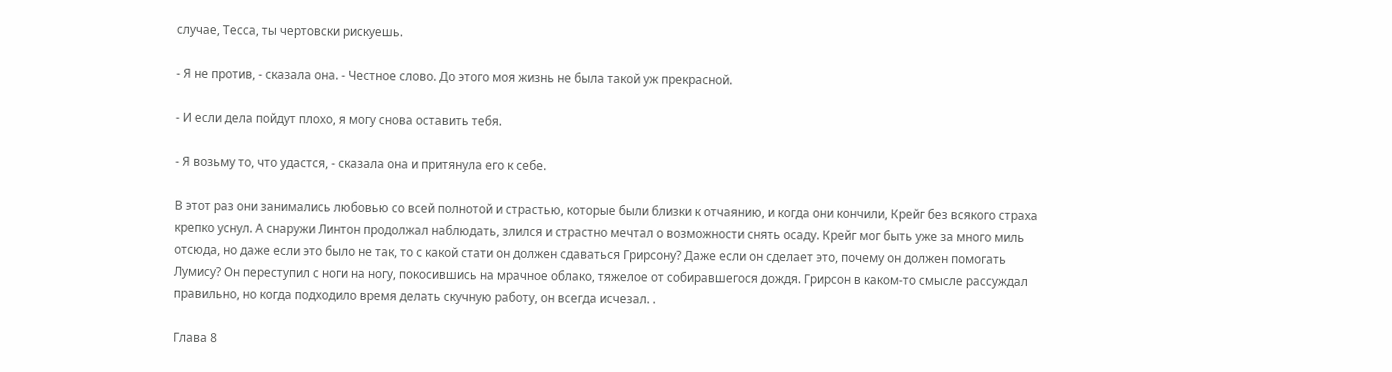случае, Тесса, ты чертовски рискуешь.

- Я не против, - сказала она. - Честное слово. До этого моя жизнь не была такой уж прекрасной.

- И если дела пойдут плохо, я могу снова оставить тебя.

- Я возьму то, что удастся, - сказала она и притянула его к себе.

В этот раз они занимались любовью со всей полнотой и страстью, которые были близки к отчаянию, и когда они кончили, Крейг без всякого страха крепко уснул. А снаружи Линтон продолжал наблюдать, злился и страстно мечтал о возможности снять осаду. Крейг мог быть уже за много миль отсюда, но даже если это было не так, то с какой стати он должен сдаваться Грирсону? Даже если он сделает это, почему он должен помогать Лумису? Он переступил с ноги на ногу, покосившись на мрачное облако, тяжелое от собиравшегося дождя. Грирсон в каком-то смысле рассуждал правильно, но когда подходило время делать скучную работу, он всегда исчезал. .

Глава 8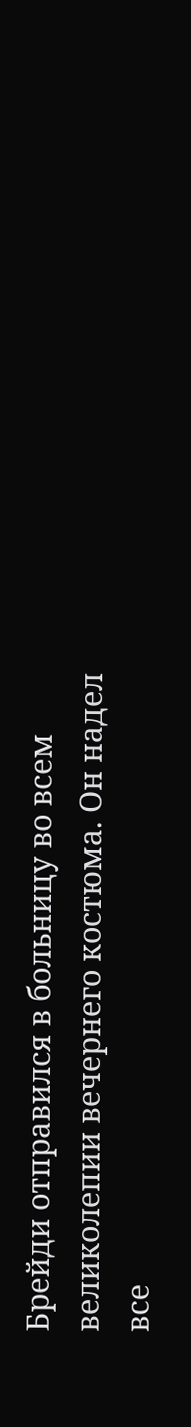Брейди отправился в больницу во всем великолепии вечернего костюма. Он надел все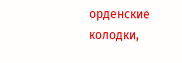орденские колодки,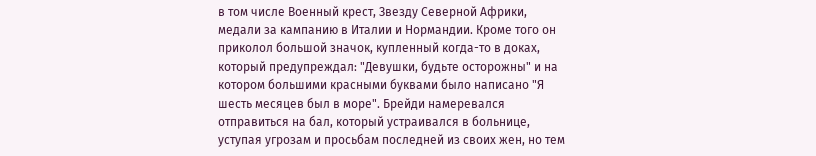в том числе Военный крест, Звезду Северной Африки, медали за кампанию в Италии и Нормандии. Кроме того он приколол большой значок, купленный когда-то в доках, который предупреждал: "Девушки, будьте осторожны" и на котором большими красными буквами было написано "Я шесть месяцев был в море". Брейди намеревался отправиться на бал, который устраивался в больнице, уступая угрозам и просьбам последней из своих жен, но тем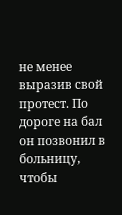не менее выразив свой протест. По дороге на бал он позвонил в больницу, чтобы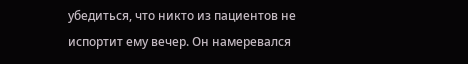убедиться, что никто из пациентов не испортит ему вечер. Он намеревался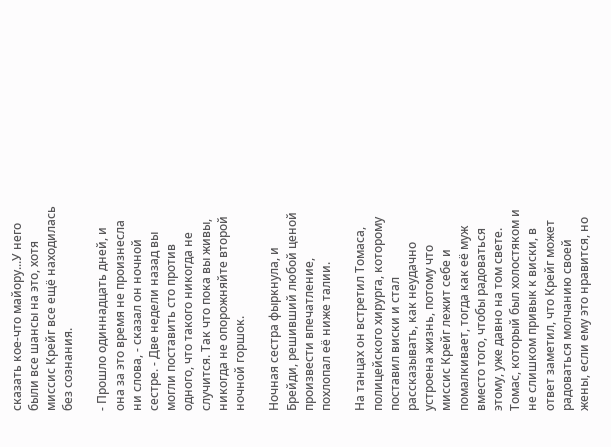сказать кое-что майору...У него были все шансы на это, хотя миссис Крейг все ещё находилась без сознания.

- Прошло одиннадцать дней, и она за это время не произнесла ни слова, - сказал он ночной сестре. - Две недели назад вы могли поставить сто против одного, что такого никогда не случится. Так что пока вы живы, никогда не опорожняйте второй ночной горшок.

Ночная сестра фыркнула, и Брейди, решивший любой ценой произвести впечатление, похлопал её ниже талии.

На танцах он встретил Томаса, полицейского хирурга, которому поставил виски и стал рассказывать, как неудачно устроена жизнь, потому что миссис Крейг лежит себе и помалкивает, тогда как её муж вместо того, чтобы радоваться этому, уже давно на том свете. Томас, который был холостяком и не слишком привык к виски, в ответ заметил, что Крейг может радоваться молчанию своей жены, если ему это нравится, но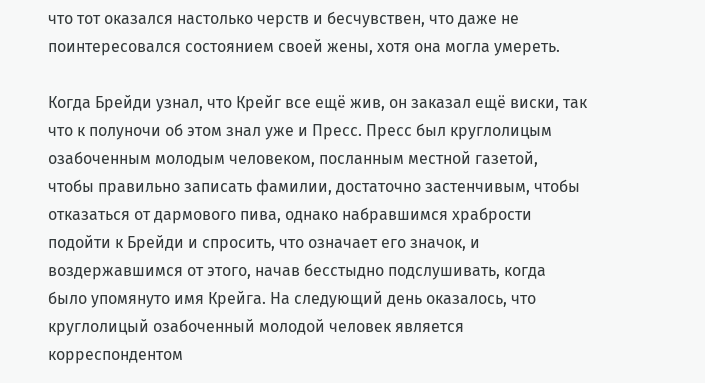что тот оказался настолько черств и бесчувствен, что даже не поинтересовался состоянием своей жены, хотя она могла умереть.

Когда Брейди узнал, что Крейг все ещё жив, он заказал ещё виски, так что к полуночи об этом знал уже и Пресс. Пресс был круглолицым озабоченным молодым человеком, посланным местной газетой, чтобы правильно записать фамилии, достаточно застенчивым, чтобы отказаться от дармового пива, однако набравшимся храбрости подойти к Брейди и спросить, что означает его значок, и воздержавшимся от этого, начав бесстыдно подслушивать, когда было упомянуто имя Крейга. На следующий день оказалось, что круглолицый озабоченный молодой человек является корреспондентом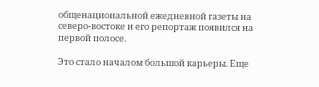общенациональной ежедневной газеты на северо-востоке и его репортаж появился на первой полосе.

Это стало началом большой карьеры. Еще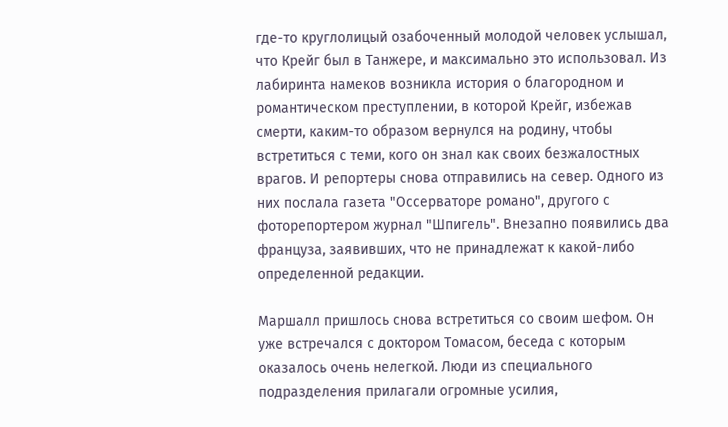где-то круглолицый озабоченный молодой человек услышал, что Крейг был в Танжере, и максимально это использовал. Из лабиринта намеков возникла история о благородном и романтическом преступлении, в которой Крейг, избежав смерти, каким-то образом вернулся на родину, чтобы встретиться с теми, кого он знал как своих безжалостных врагов. И репортеры снова отправились на север. Одного из них послала газета "Оссерваторе романо", другого с фоторепортером журнал "Шпигель". Внезапно появились два француза, заявивших, что не принадлежат к какой-либо определенной редакции.

Маршалл пришлось снова встретиться со своим шефом. Он уже встречался с доктором Томасом, беседа с которым оказалось очень нелегкой. Люди из специального подразделения прилагали огромные усилия,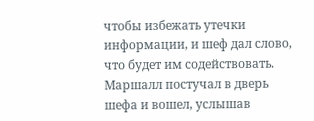чтобы избежать утечки информации, и шеф дал слово, что будет им содействовать. Маршалл постучал в дверь шефа и вошел, услышав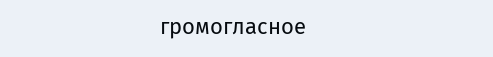громогласное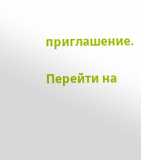приглашение.

Перейти на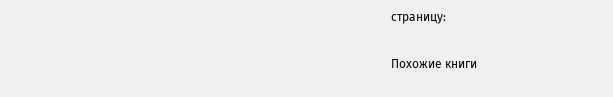страницу:

Похожие книги